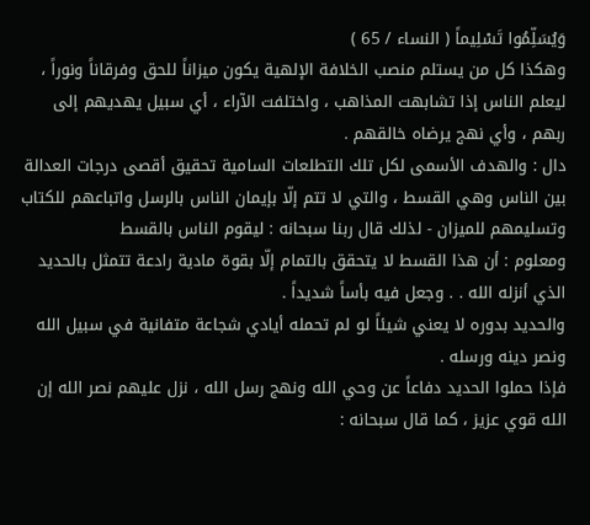وَيُسَلِّمُوا تَسْلِيماً ( النساء / 65 )
وهكذا كل من يستلم منصب الخلافة الإلهية يكون ميزاناً للحق وفرقاناً ونوراً ، ليعلم الناس إذا تشابهت المذاهب ، واختلفت الآراء ، أي سبيل يهديهم إلى ربهم ، وأي نهج يرضاه خالقهم .
دال : والهدف الأسمى لكل تلك التطلعات السامية تحقيق أقصى درجات العدالة بين الناس وهي القسط ، والتي لا تتم إلّا بإيمان الناس بالرسل واتباعهم للكتاب وتسليمهم للميزان - لذلك قال ربنا سبحانه : ليقوم الناس بالقسط
ومعلوم : أن هذا القسط لا يتحقق بالتمام إلّا بقوة مادية رادعة تتمثل بالحديد الذي أنزله الله . . وجعل فيه بأساً شديداً .
والحديد بدوره لا يعني شيئاً لو لم تحمله أيادي شجاعة متفانية في سبيل الله ونصر دينه ورسله .
فإذا حملوا الحديد دفاعاً عن وحي الله ونهج رسل الله ، نزل عليهم نصر الله إن الله قوي عزيز ، كما قال سبحانه :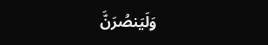وَلَيَنصُرَنَّ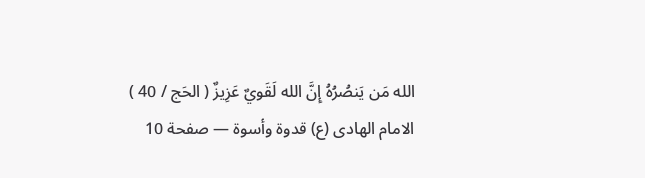الله مَن يَنصُرُهُ إِنَّ الله لَقَويٌ عَزِيزٌ ( الحَج / 40 )
الامام الهادى (ع) قدوة وأسوة — صفحة 10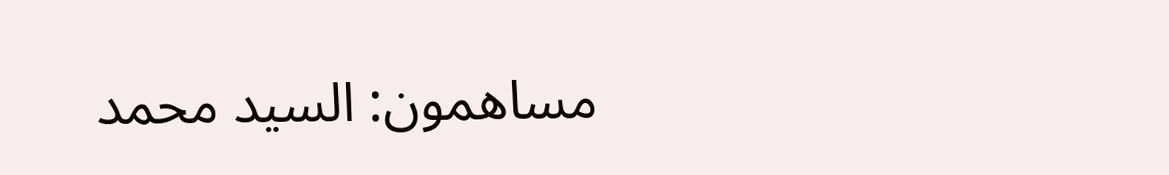مساهمون: السيد محمد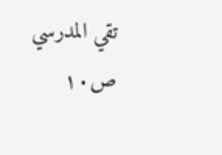تقي المدرسي
ص١٠